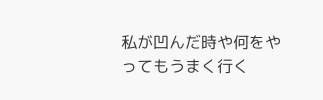私が凹んだ時や何をやってもうまく行く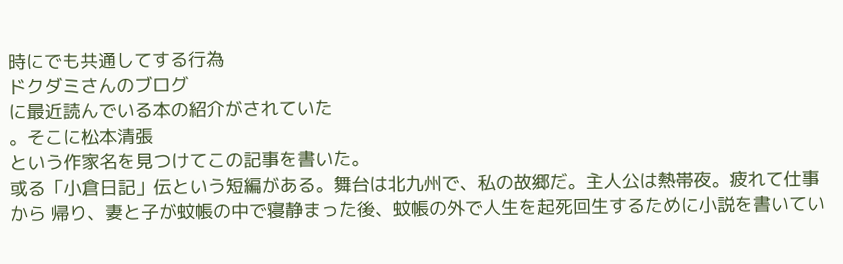時にでも共通してする行為
ドクダミさんのブログ
に最近読んでいる本の紹介がされていた
。そこに松本清張
という作家名を見つけてこの記事を書いた。
或る「小倉日記」伝という短編がある。舞台は北九州で、私の故郷だ。主人公は熱帯夜。疲れて仕事から 帰り、妻と子が蚊帳の中で寝静まった後、蚊帳の外で人生を起死回生するために小説を書いてい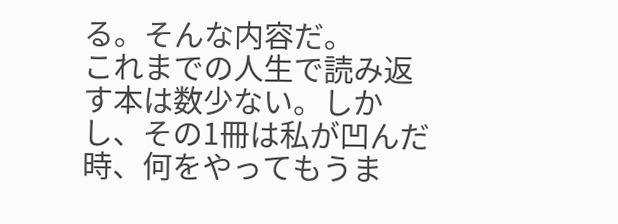る。そんな内容だ。
これまでの人生で読み返す本は数少ない。しかし、その1冊は私が凹んだ時、何をやってもうま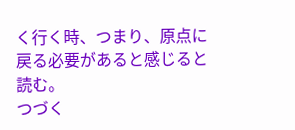く行く時、つまり、原点に戻る必要があると感じると読む。
つづく